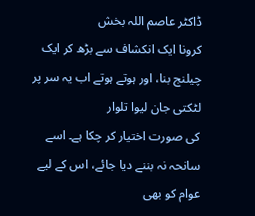ڈاکٹر عاصم اللہ بخش
کرونا ایک انکشاف سے بڑھ کر ایک چیلنج بنا، اور ہوتے ہوتے اب یہ سر پر لٹکتی جان لیوا تلوار
کی صورت اختیار کر چکا ہے۔ اسے سانحہ نہ بننے دیا جائے، اس کے لیے عوام کو بھی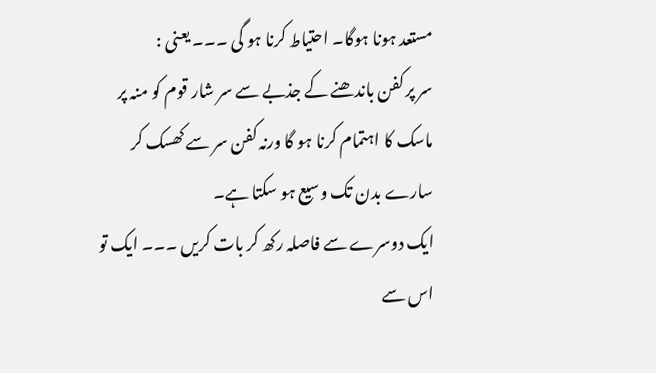مستعد ہونا ہوگا۔ احتیاط کرنا ہو گی ۔۔۔ یعنی :
سر پر کفن باندھنے کے جذبے سے سر شار قوم کو منہ پر ماسک کا اہتمام کرنا ہو گا ورنہ کفن سر سے کھسک کر سارے بدن تک وسیع ہو سکتا ہے۔
ایک دوسرے سے فاصلہ رکھ کر بات کریں ۔۔۔ ایک تو اس سے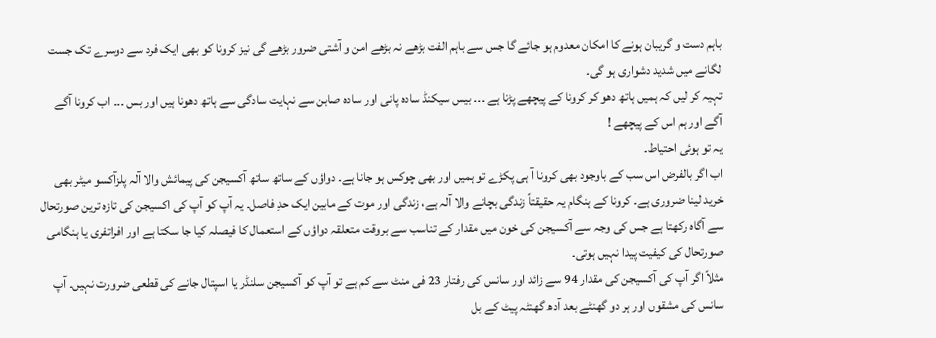باہم دست و گریبان ہونے کا امکان معدوم ہو جائے گا جس سے باہم الفت بڑھے نہ بڑھے امن و آشتی ضرور بڑھے گی نیز کرونا کو بھی ایک فرد سے دوسرے تک جست لگانے میں شدید دشواری ہو گی۔
تہیہ کر لیں کہ ہمیں ہاتھ دھو کر کرونا کے پیچھے پڑنا ہے ۔۔۔ بیس سیکنڈ سادہ پانی اور سادہ صابن سے نہایت سادگی سے ہاتھ دھونا ہیں اور بس ۔۔۔ اب کرونا آگے آگے اور ہم اس کے پیچھے !
یہ تو ہوئی احتیاط۔
اب اگر بالفرض اس سب کے باوجود بھی کرونا آ ہی پکڑے تو ہمیں اور بھی چوکس ہو جانا ہے۔ دواؤں کے ساتھ ساتھ آکسیجن کی پیمائش والا آلہ پلزآکسو میٹر بھی خرید لینا ضروری ہے۔ کرونا کے ہنگام یہ حقیقتاً زندگی بچانے والا آلہ ہے، زندگی اور موت کے مابین ایک حدِ فاصل۔ یہ آپ کو آپ کی اکسیجن کی تازہ ترین صورتحال سے آگاہ رکھتا ہے جس کی وجہ سے آکسیجن کی خون میں مقدار کے تناسب سے بروقت متعلقہ دواؤں کے استعمال کا فیصلہ کیا جا سکتا ہے اور افراتفری یا ہنگامی صورتحال کی کیفیت پیدا نہیں ہوتی۔
مثلاً اگر آپ کی آکسیجن کی مقدار 94 سے زائد اور سانس کی رفتار 23 فی منٹ سے کم ہے تو آپ کو آکسیجن سلنڈر یا اسپتال جانے کی قطعی ضرورت نہیں۔ آپ سانس کی مشقوں اور ہر دو گھنٹے بعد آدھ گھنٹہ پیٹ کے بل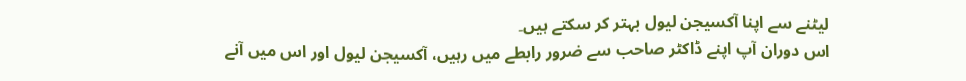لیٹنے سے اپنا آکسیجن لیول بہتر کر سکتے ہیں۔
اس دوران آپ اپنے ڈاکٹر صاحب سے ضرور رابطے میں رہیں، آکسیجن لیول اور اس میں آنے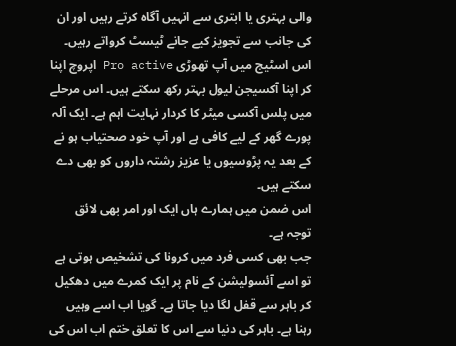والی بہتری یا ابتری سے انہیں آگاہ کرتے رہیں اور ان کی جانب سے تجویز کیے جانے ٹیسٹ کرواتے رہیں۔ اس اسٹیج میں آپ تھوڑی Pro active اپروچ اپنا کر اپنا آکسیجن لیول بہتر رکھ سکتے ہیں۔ اس مرحلے میں پلس آکسی میٹر کا کردار نہایت اہم ہے۔ ایک آلہ پورے گھر کے لیے کافی ہے اور آپ خود صحتیاب ہو نے کے بعد یہ پڑوسیوں یا عزیز رشتہ داروں کو بھی دے سکتے ہیں۔
اس ضمن میں ہمارے ہاں ایک اور امر بھی لائق توجہ ہے۔
جب بھی کسی فرد میں کرونا کی تشخیص ہوتی ہے تو اسے آئسولیشن کے نام پر ایک کمرے میں دھکیل کر باہر سے قفل لگا دیا جاتا ہے۔ گویا اب اسے وہیں رہنا ہے۔ باہر کی دنیا سے اس کا تعلق ختم اب اس کی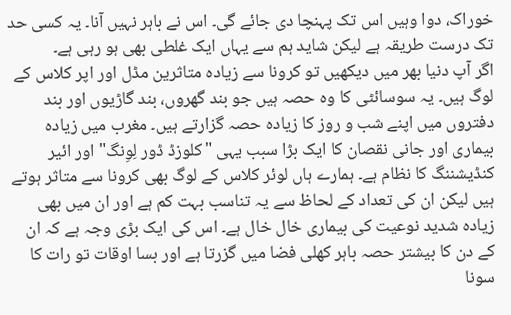خوراک، دوا وہیں اس تک پہنچا دی جائے گی۔ اس نے باہر نہیں آنا۔ یہ کسی حد تک درست طریقہ ہے لیکن شاید ہم سے یہاں ایک غلطی بھی ہو رہی ہے۔
اگر آپ دنیا بھر میں دیکھیں تو کرونا سے زیادہ متاثرین مڈل اور اپر کلاس کے لوگ ہیں۔ یہ سوسائٹی کا وہ حصہ ہیں جو بند گھروں، بند گاڑیوں اور بند دفتروں میں اپنے شب و روز کا زیادہ حصہ گزارتے ہیں۔ مغرب میں زیادہ بیماری اور جانی نقصان کا ایک بڑا سبب یہی "کلوزڈ ڈور لِوِنگ" اور ائیر کنڈیشننگ کا نظام ہے۔ ہمارے ہاں لوئر کلاس کے لوگ بھی کرونا سے متاثر ہوتے ہیں لیکن ان کی تعداد کے لحاظ سے یہ تناسب بہت کم ہے اور ان میں بھی زیادہ شدید نوعیت کی بیماری خال خال ہے۔ اس کی ایک بڑی وجہ ہے کہ ان کے دن کا بیشتر حصہ باہر کھلی فضا میں گزرتا ہے اور بسا اوقات تو رات کا سونا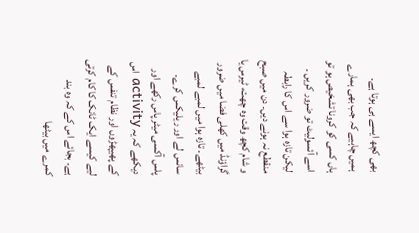بھی کچھ ایسے ہی ہوتا ہے۔
ہمیں چاہیے کہ جب بھی ہمارے ہاں کسی کو کرونا تشخیص ہو تو اسے آئسولیٹ تو ضرور کریں ۔ لیکن تازہ ہوا سے اس کا رابطہ منقطع نہ ہونے دیں۔ دن میں صبح و شام کچھ وقت وہ چھت، ٹیرس یا گراؤنڈ میں کھلی فضا میں ضرور بیٹھے۔ تازہ ہوا میں لمبے لمبے سانس لے اور ریلیکس کرے۔ پلس آکسی میٹر پاس رکھے اور دیکھے کہ یہ activity اس کے پھیپھڑوں اور نظام تنفس کے لیے کیسے ایک ٹانک کا کام کرتی ہے۔ بجائے اس کے کہ وہ بند کمرے میں بیٹھا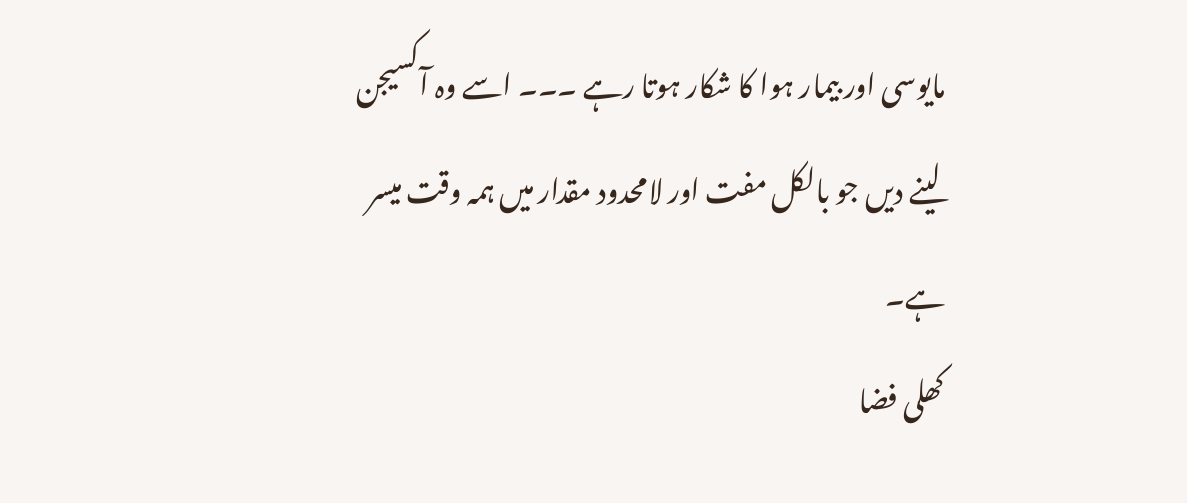مایوسی اور بیمار ہوا کا شکار ہوتا رہے ۔۔۔ اسے وہ آکسیجن لینے دیں جو بالکل مفت اور لامحدود مقدار میں ہمہ وقت میسر ہے۔
کھلی فضا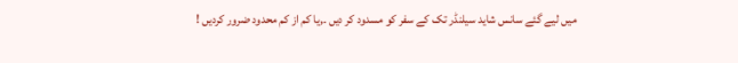میں لیے گئے سانس شاید سیلنڈر تک کے سفر کو مسدود کر دیں ۔,یا کم از کم محدود ضرور کردیں !